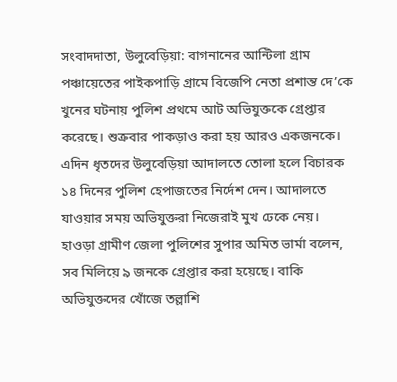সংবাদদাতা, উলুবেড়িয়া: বাগনানের আন্টিলা গ্রাম পঞ্চায়েতের পাইকপাড়ি গ্রামে বিজেপি নেতা প্রশান্ত দে’কে খুনের ঘটনায় পুলিশ প্রথমে আট অভিযুক্তকে গ্রেপ্তার করেছে। শুক্রবার পাকড়াও করা হয় আরও একজনকে। এদিন ধৃতদের উলুবেড়িয়া আদালতে তোলা হলে বিচারক ১৪ দিনের পুলিশ হেপাজতের নির্দেশ দেন। আদালতে যাওয়ার সময় অভিযুক্তরা নিজেরাই মুখ ঢেকে নেয়। হাওড়া গ্রামীণ জেলা পুলিশের সুপার অমিত ভার্মা বলেন, সব মিলিয়ে ৯ জনকে গ্রেপ্তার করা হয়েছে। বাকি অভিযুক্তদের খোঁজে তল্লাশি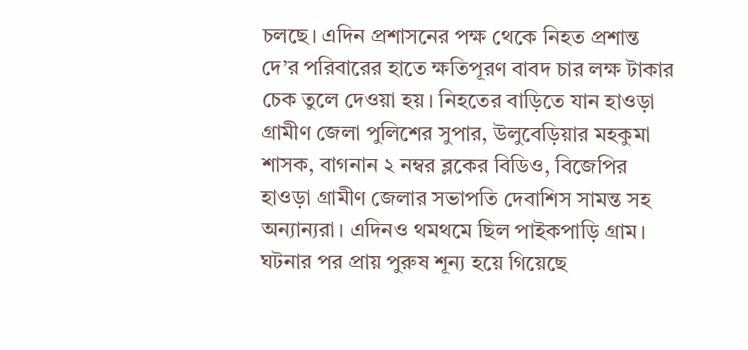চলছে। এদিন প্রশাসনের পক্ষ থেকে নিহত প্রশান্ত দে’র পরিবারের হাতে ক্ষতিপূরণ বাবদ চার লক্ষ টাকার চেক তুলে দেওয়া হয়। নিহতের বাড়িতে যান হাওড়া গ্রামীণ জেলা পুলিশের সুপার, উলুবেড়িয়ার মহকুমা শাসক, বাগনান ২ নম্বর ব্লকের বিডিও, বিজেপির হাওড়া গ্রামীণ জেলার সভাপতি দেবাশিস সামন্ত সহ অন্যান্যরা। এদিনও থমথমে ছিল পাইকপাড়ি গ্রাম। ঘটনার পর প্রায় পুরুষ শূন্য হয়ে গিয়েছে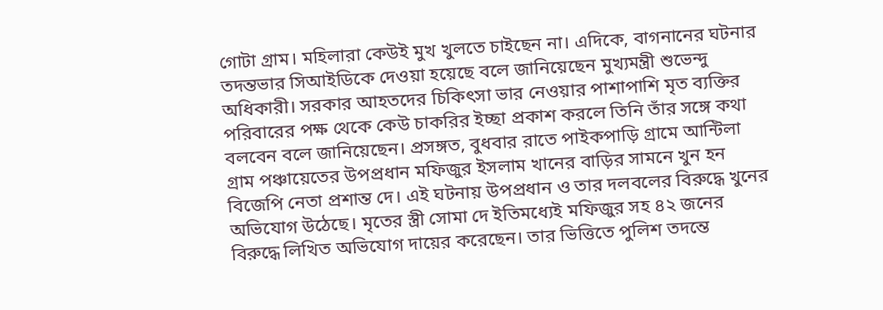গোটা গ্রাম। মহিলারা কেউই মুখ খুলতে চাইছেন না। এদিকে, বাগনানের ঘটনার তদন্তভার সিআইডিকে দেওয়া হয়েছে বলে জানিয়েছেন মুখ্যমন্ত্রী শুভেন্দু অধিকারী। সরকার আহতদের চিকিৎসা ভার নেওয়ার পাশাপাশি মৃত ব্যক্তির পরিবারের পক্ষ থেকে কেউ চাকরির ইচ্ছা প্রকাশ করলে তিনি তাঁর সঙ্গে কথা বলবেন বলে জানিয়েছেন। প্রসঙ্গত, বুধবার রাতে পাইকপাড়ি গ্রামে আন্টিলা গ্রাম পঞ্চায়েতের উপপ্রধান মফিজুর ইসলাম খানের বাড়ির সামনে খুন হন বিজেপি নেতা প্রশান্ত দে। এই ঘটনায় উপপ্রধান ও তার দলবলের বিরুদ্ধে খুনের অভিযোগ উঠেছে। মৃতের স্ত্রী সোমা দে ইতিমধ্যেই মফিজুর সহ ৪২ জনের বিরুদ্ধে লিখিত অভিযোগ দায়ের করেছেন। তার ভিত্তিতে পুলিশ তদন্তে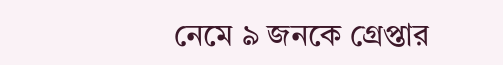নেমে ৯ জনকে গ্রেপ্তার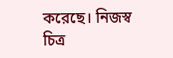করেছে। নিজস্ব চিত্র